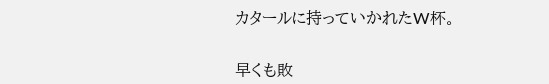カタールに持っていかれたW杯。


早くも敗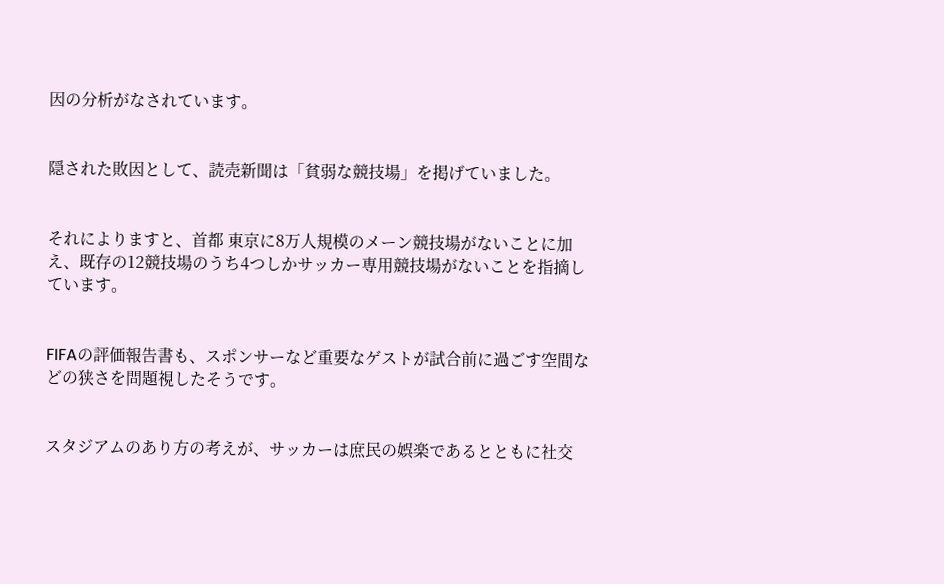因の分析がなされています。


隠された敗因として、読売新聞は「貧弱な競技場」を掲げていました。


それによりますと、首都 東京に8万人規模のメーン競技場がないことに加え、既存の12競技場のうち4つしかサッカー専用競技場がないことを指摘しています。


FIFAの評価報告書も、スポンサーなど重要なゲストが試合前に過ごす空間などの狭さを問題視したそうです。


スタジアムのあり方の考えが、サッカーは庶民の娯楽であるとともに社交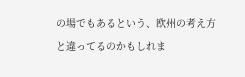の場でもあるという、欧州の考え方と違ってるのかもしれま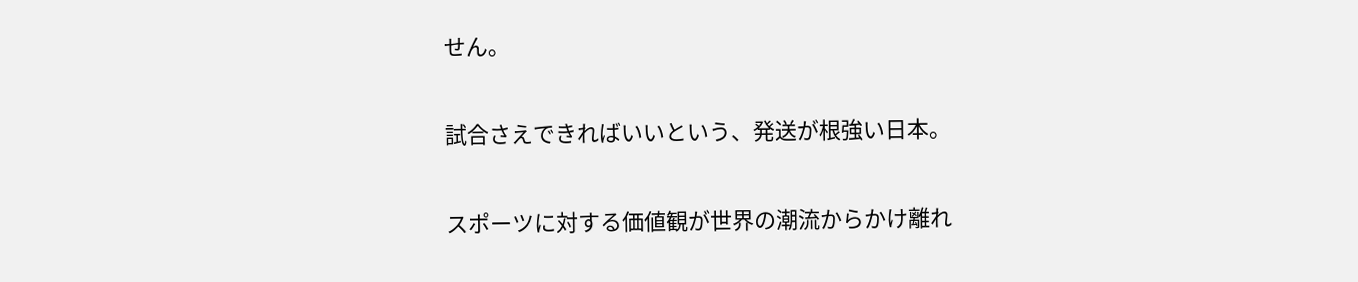せん。


試合さえできればいいという、発送が根強い日本。


スポーツに対する価値観が世界の潮流からかけ離れ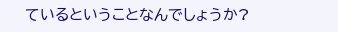ているということなんでしょうか?